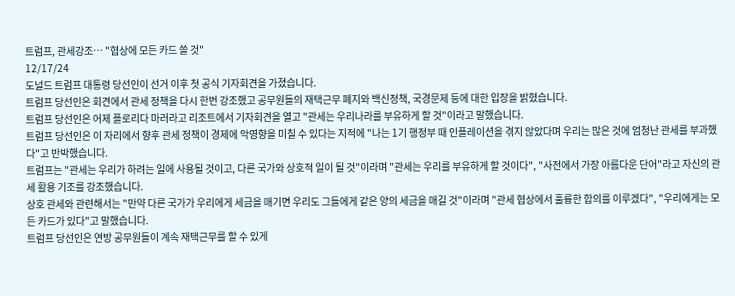트럼프, 관세강조… "협상에 모든 카드 쓸 것"
12/17/24
도널드 트럼프 대통령 당선인이 선거 이후 첫 공식 기자회견을 가졌습니다.
트럼프 당선인은 회견에서 관세 정책을 다시 한번 강조했고 공무원들의 재택근무 폐지와 백신정책, 국경문제 등에 대한 입장을 밝혔습니다.
트럼프 당선인은 어제 플로리다 마러라고 리조트에서 기자회견을 열고 "관세는 우리나라를 부유하게 할 것"이라고 말했습니다.
트럼프 당선인은 이 자리에서 향후 관세 정책이 경제에 악영향을 미칠 수 있다는 지적에 "나는 1기 행정부 때 인플레이션을 겪지 않았다며 우리는 많은 것에 엄청난 관세를 부과했다"고 반박했습니다.
트럼프는 "관세는 우리가 하려는 일에 사용될 것이고, 다른 국가와 상호적 일이 될 것"이라며 "관세는 우리를 부유하게 할 것이다", "사전에서 가장 아름다운 단어"라고 자신의 관세 활용 기조를 강조했습니다.
상호 관세와 관련해서는 "만약 다른 국가가 우리에게 세금을 매기면 우리도 그들에게 같은 양의 세금을 매길 것"이라며 "관세 협상에서 훌륭한 합의를 이루겠다", "우리에게는 모든 카드가 있다"고 말했습니다.
트럼프 당선인은 연방 공무원들이 계속 재택근무를 할 수 있게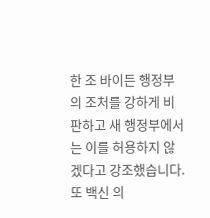한 조 바이든 행정부의 조처를 강하게 비판하고 새 행정부에서는 이를 허용하지 않겠다고 강조했습니다.
또 백신 의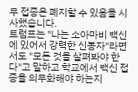무 접종은 폐지할 수 있음을 시사했습니다.
트럼프는 "나는 소아마비 백신에 있어서 강력한 신봉자"라면서도 "모든 것을 살펴봐야 한다"고 말하고 학교에서 백신 접종을 의무화해야 하는지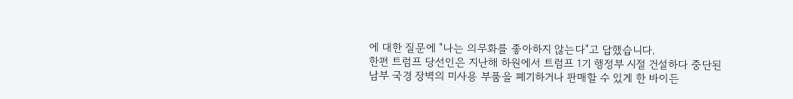에 대한 질문에 "나는 의무화를 좋아하지 않는다"고 답했습니다.
한편 트럼프 당선인은 지난해 하원에서 트럼프 1기 행정부 시절 건설하다 중단된 남부 국경 장벽의 미사용 부품을 폐기하거나 판매할 수 있게 한 바이든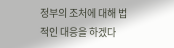정부의 조처에 대해 법적인 대응을 하겠다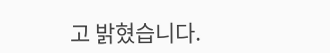고 밝혔습니다.